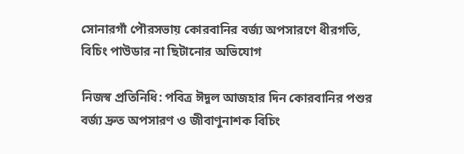সোনারগাঁ পৌরসভায় কোরবানির বর্জ্য অপসারণে ধীরগতি, বিচিং পাউডার না ছিটানোর অভিযোগ

নিজস্ব প্রতিনিধি: পবিত্র ঈদুল আজহার দিন কোরবানির পশুর বর্জ্য দ্রুত অপসারণ ও জীবাণুনাশক বিচিং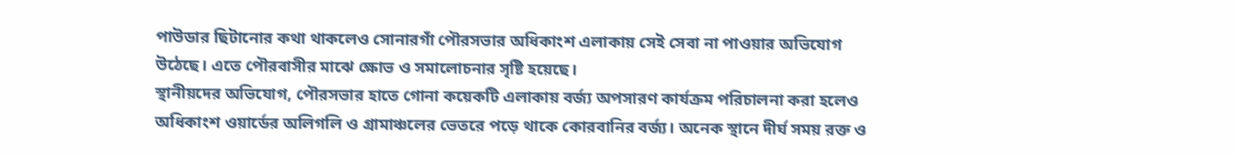পাউডার ছিটানোর কথা থাকলেও সোনারগাঁ পৌরসভার অধিকাংশ এলাকায় সেই সেবা না পাওয়ার অভিযোগ উঠেছে। এতে পৌরবাসীর মাঝে ক্ষোভ ও সমালোচনার সৃষ্টি হয়েছে।
স্থানীয়দের অভিযোগ, পৌরসভার হাতে গোনা কয়েকটি এলাকায় বর্জ্য অপসারণ কার্যক্রম পরিচালনা করা হলেও অধিকাংশ ওয়ার্ডের অলিগলি ও গ্রামাঞ্চলের ভেতরে পড়ে থাকে কোরবানির বর্জ্য। অনেক স্থানে দীর্ঘ সময় রক্ত ও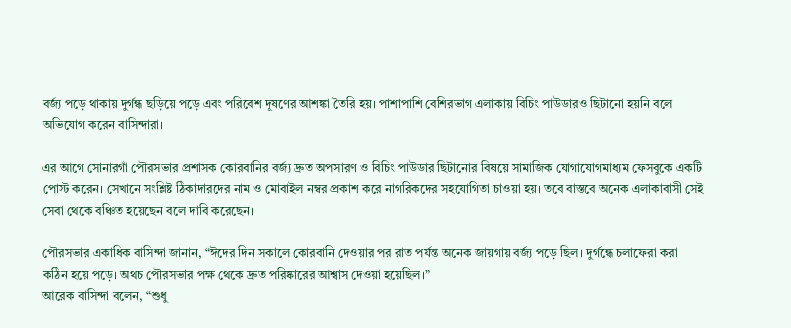বর্জ্য পড়ে থাকায় দুর্গন্ধ ছড়িয়ে পড়ে এবং পরিবেশ দূষণের আশঙ্কা তৈরি হয়। পাশাপাশি বেশিরভাগ এলাকায় বিচিং পাউডারও ছিটানো হয়নি বলে অভিযোগ করেন বাসিন্দারা।

এর আগে সোনারগাঁ পৌরসভার প্রশাসক কোরবানির বর্জ্য দ্রুত অপসারণ ও বিচিং পাউডার ছিটানোর বিষয়ে সামাজিক যোগাযোগমাধ্যম ফেসবুকে একটি পোস্ট করেন। সেখানে সংশ্লিষ্ট ঠিকাদারদের নাম ও মোবাইল নম্বর প্রকাশ করে নাগরিকদের সহযোগিতা চাওয়া হয়। তবে বাস্তবে অনেক এলাকাবাসী সেই সেবা থেকে বঞ্চিত হয়েছেন বলে দাবি করেছেন।

পৌরসভার একাধিক বাসিন্দা জানান, “ঈদের দিন সকালে কোরবানি দেওয়ার পর রাত পর্যন্ত অনেক জায়গায় বর্জ্য পড়ে ছিল। দুর্গন্ধে চলাফেরা করা কঠিন হয়ে পড়ে। অথচ পৌরসভার পক্ষ থেকে দ্রুত পরিষ্কারের আশ্বাস দেওয়া হয়েছিল।”
আরেক বাসিন্দা বলেন, “শুধু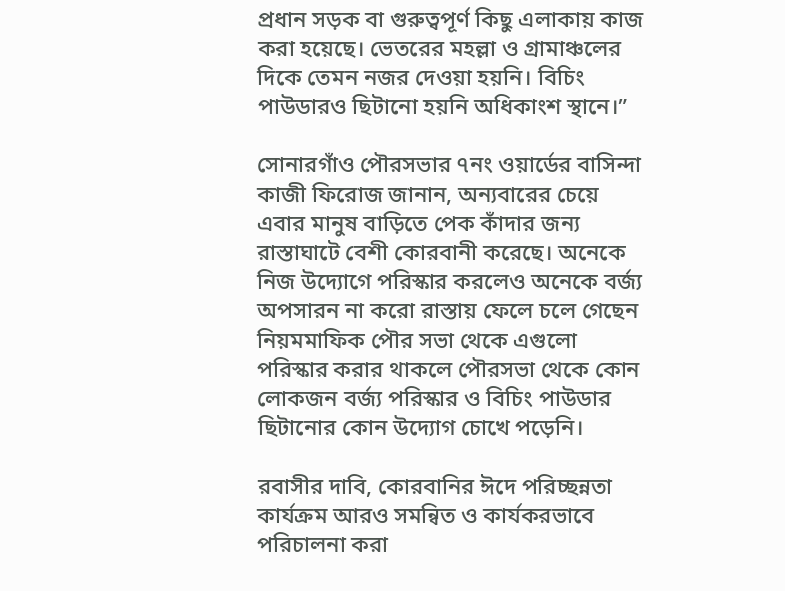প্রধান সড়ক বা গুরুত্বপূর্ণ কিছু এলাকায় কাজ করা হয়েছে। ভেতরের মহল্লা ও গ্রামাঞ্চলের দিকে তেমন নজর দেওয়া হয়নি। বিচিং পাউডারও ছিটানো হয়নি অধিকাংশ স্থানে।”

সোনারগাঁও পৌরসভার ৭নং ওয়ার্ডের বাসিন্দা কাজী ফিরোজ জানান, অন্যবারের চেয়ে এবার মানুষ বাড়িতে পেক কাঁদার জন্য রাস্তাঘাটে বেশী কোরবানী করেছে। অনেকে নিজ উদ্যোগে পরিস্কার করলেও অনেকে বর্জ্য অপসারন না করো রাস্তায় ফেলে চলে গেছেন নিয়মমাফিক পৌর সভা থেকে এগুলো পরিস্কার করার থাকলে পৌরসভা থেকে কোন লোকজন বর্জ্য পরিস্কার ও বিচিং পাউডার ছিটানোর কোন উদ্যোগ চোখে পড়েনি।

রবাসীর দাবি, কোরবানির ঈদে পরিচ্ছন্নতা কার্যক্রম আরও সমন্বিত ও কার্যকরভাবে পরিচালনা করা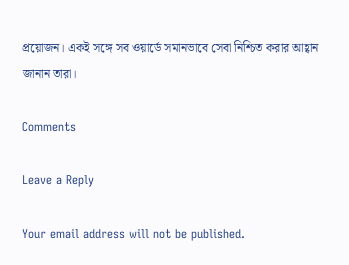প্রয়োজন। একই সঙ্গে সব ওয়ার্ডে সমানভাবে সেবা নিশ্চিত করার আহ্বান জানান তারা।

Comments

Leave a Reply

Your email address will not be published.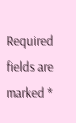Required fields are marked *